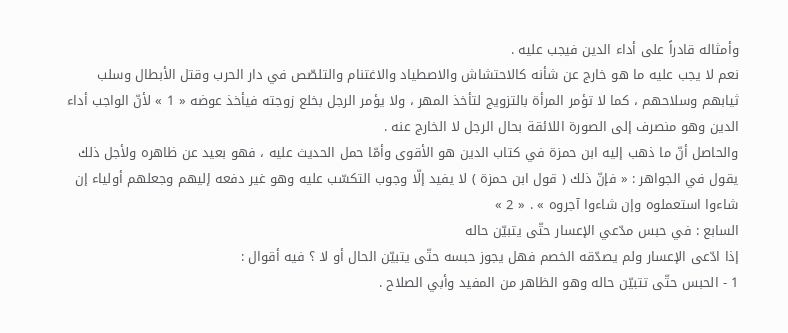وأمثاله قادراً على أداء الدين فيجب عليه .
نعم لا يجب عليه ما هو خارج عن شأنه كالاحتشاش والاصطياد والاغتنام والتلصّص في دار الحرب وقتل الأبطال وسلب ثيابهم وسلاحهم ، كما لا تؤمر المرأة بالتزويج لتأخذ المهر ، ولا يؤمر الرجل بخلع زوجته فيأخذ عوضه « 1 » لأنّ الواجب أداء الدين وهو منصرف إلى الصورة اللائقة بحال الرجل لا الخارج عنه .
والحاصل أنّ ما ذهب إليه ابن حمزة في كتاب الدين هو الأقوى وأمّا حمل الحديث عليه ، فهو بعيد عن ظاهره ولأجل ذلك يقول في الجواهر : « فإنّ ذلك ( قول ابن حمزة ) لا يفيد إلّا وجوب التكسّب عليه وهو غير دفعه إليهم وجعلهم أولياء إن شاءوا استعملوه وإن شاءوا آجروه » . « 2 »
السابع : في حبس مدّعي الإعسار حتّى يتبيّن حاله
إذا ادّعى الإعسار ولم يصدّقه الخصم فهل يجوز حبسه حتّى يتبيّن الحال أو لا ؟ فيه أقوال :
1 - الحبس حتّى تتبيّن حاله وهو الظاهر من المفيد وأبي الصلاح .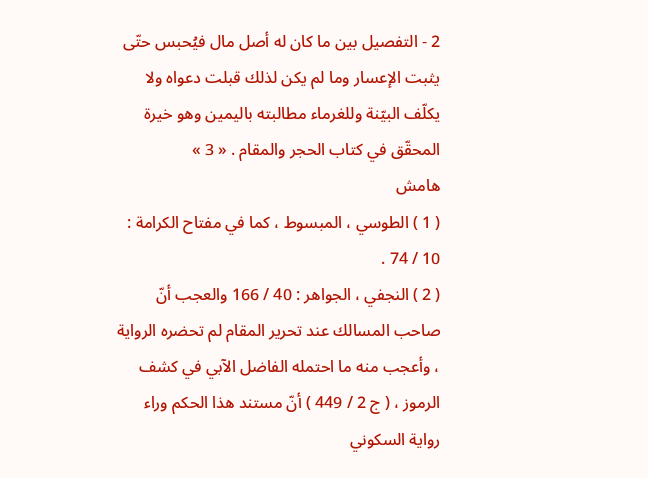2 - التفصيل بين ما كان له أصل مال فيُحبس حتّى يثبت الإعسار وما لم يكن لذلك قبلت دعواه ولا يكلّف البيّنة وللغرماء مطالبته باليمين وهو خيرة المحقّق في كتاب الحجر والمقام . « 3 »
هامش
( 1 ) الطوسي ، المبسوط ، كما في مفتاح الكرامة : 10 / 74 .
( 2 ) النجفي ، الجواهر : 40 / 166 والعجب أنّ صاحب المسالك عند تحرير المقام لم تحضره الرواية ، وأعجب منه ما احتمله الفاضل الآبي في كشف الرموز ، ( ج 2 / 449 ) أنّ مستند هذا الحكم وراء رواية السكوني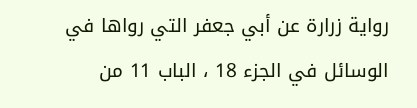رواية زرارة عن أبي جعفر التي رواها في الوسائل في الجزء 18 ، الباب 11 من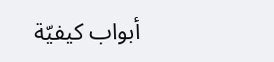أبواب كيفيّة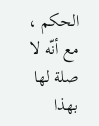الحكم ، مع أنّه لا صلة لها بهذا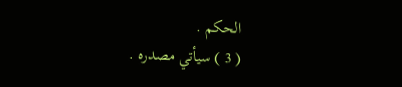الحكم .
( 3 ) سيأتي مصدره .